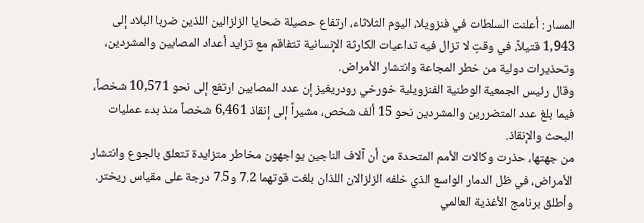المسار : أعلنت السلطات في فنزويلا، اليوم الثلاثاء، ارتفاع حصيلة ضحايا الزلزالين اللذين ضربا البلاد إلى 1,943 قتيلاً، في وقتٍ لا تزال فيه تداعيات الكارثة الإنسانية تتفاقم مع تزايد أعداد المصابين والمشردين، وتحذيرات دولية من خطر المجاعة وانتشار الأمراض.
وقال رئيس الجمعية الوطنية الفنزويلية خورخي رودريغيز إن عدد المصابين ارتفع إلى نحو 10,571 شخصاً، فيما بلغ عدد المتضررين والمشردين نحو 15 ألف شخص، مشيراً إلى إنقاذ 6,461 شخصاً منذ بدء عمليات البحث والإنقاذ.
من جهتها، حذرت وكالات الأمم المتحدة من أن آلاف الناجين يواجهون مخاطر متزايدة تتعلق بالجوع وانتشار الأمراض، في ظل الدمار الواسع الذي خلفه الزلزالان اللذان بلغت قوتهما 7.2 و7.5 درجة على مقياس ريختر.
وأطلق برنامج الأغذية العالمي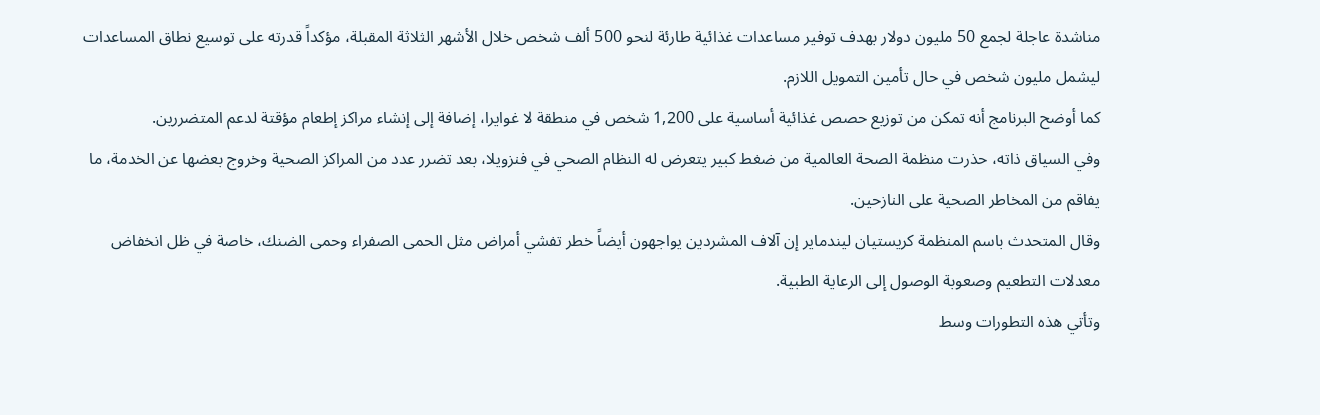مناشدة عاجلة لجمع 50 مليون دولار بهدف توفير مساعدات غذائية طارئة لنحو 500 ألف شخص خلال الأشهر الثلاثة المقبلة، مؤكداً قدرته على توسيع نطاق المساعدات ليشمل مليون شخص في حال تأمين التمويل اللازم.
كما أوضح البرنامج أنه تمكن من توزيع حصص غذائية أساسية على 1,200 شخص في منطقة لا غوايرا، إضافة إلى إنشاء مراكز إطعام مؤقتة لدعم المتضررين.
وفي السياق ذاته، حذرت منظمة الصحة العالمية من ضغط كبير يتعرض له النظام الصحي في فنزويلا، بعد تضرر عدد من المراكز الصحية وخروج بعضها عن الخدمة، ما يفاقم من المخاطر الصحية على النازحين.
وقال المتحدث باسم المنظمة كريستيان ليندماير إن آلاف المشردين يواجهون أيضاً خطر تفشي أمراض مثل الحمى الصفراء وحمى الضنك، خاصة في ظل انخفاض معدلات التطعيم وصعوبة الوصول إلى الرعاية الطبية.
وتأتي هذه التطورات وسط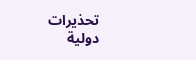تحذيرات دولية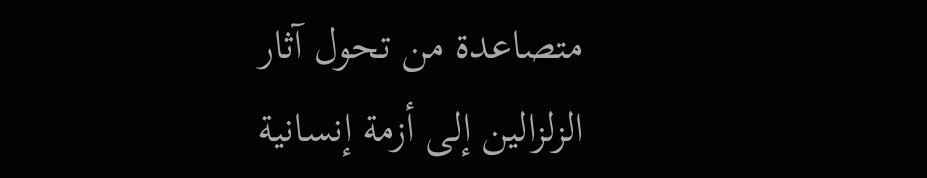متصاعدة من تحول آثار الزلزالين إلى أزمة إنسانية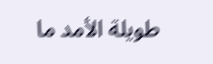طويلة الأمد ما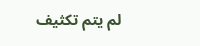لم يتم تكثيف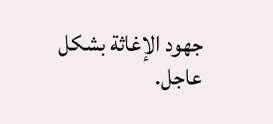جهود الإغاثة بشكل عاجل.